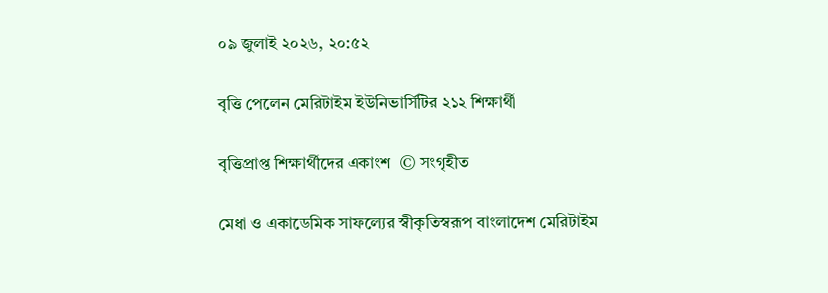০৯ জুলাই ২০২৬, ২০:৫২

বৃত্তি পেলেন মেরিটাইম ইউনিভার্সিটির ২১২ শিক্ষার্থী

বৃত্তিপ্রাপ্ত শিক্ষার্থীদের একাংশ  © সংগৃহীত

মেধা ও একাডেমিক সাফল্যের স্বীকৃতিস্বরূপ বাংলাদেশ মেরিটাইম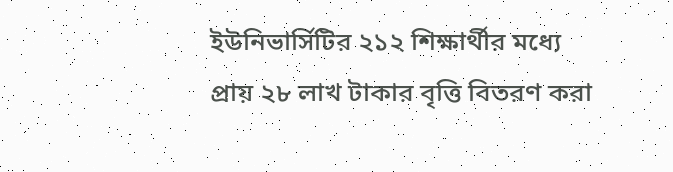ইউনিভার্সিটির ২১২ শিক্ষার্থীর মধ্যে প্রায় ২৮ লাখ টাকার বৃত্তি বিতরণ করা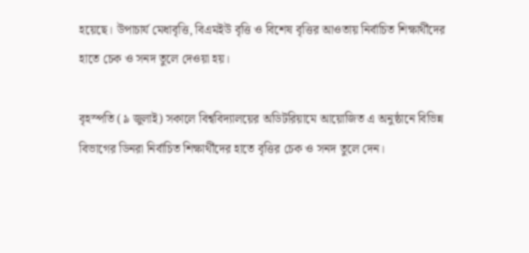হয়েছে। উপাচার্য মেধাবৃত্তি, বিএমইউ বৃত্তি ও বিশেষ বৃত্তির আওতায় নির্বাচিত শিক্ষার্থীদের হাতে চেক ও সনদ তুলে দেওয়া হয়।

বৃহস্পতি (৯ জুলাই) সকালে বিশ্ববিদ্যালয়ের অডিটরিয়ামে আয়োজিত এ অনুষ্ঠানে বিভিন্ন বিভাগের ডিনরা নির্বাচিত শিক্ষার্থীদের হাতে বৃত্তির চেক ও সনদ তুলে দেন।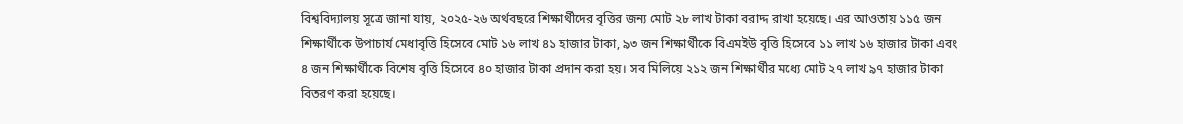বিশ্ববিদ্যালয় সূত্রে জানা যায়, ২০২৫-২৬ অর্থবছরে শিক্ষার্থীদের বৃত্তির জন্য মোট ২৮ লাখ টাকা বরাদ্দ রাখা হয়েছে। এর আওতায় ১১৫ জন শিক্ষার্থীকে উপাচার্য মেধাবৃত্তি হিসেবে মোট ১৬ লাখ ৪১ হাজার টাকা, ৯৩ জন শিক্ষার্থীকে বিএমইউ বৃত্তি হিসেবে ১১ লাখ ১৬ হাজার টাকা এবং ৪ জন শিক্ষার্থীকে বিশেষ বৃত্তি হিসেবে ৪০ হাজার টাকা প্রদান করা হয়। সব মিলিয়ে ২১২ জন শিক্ষার্থীর মধ্যে মোট ২৭ লাখ ৯৭ হাজার টাকা বিতরণ করা হয়েছে।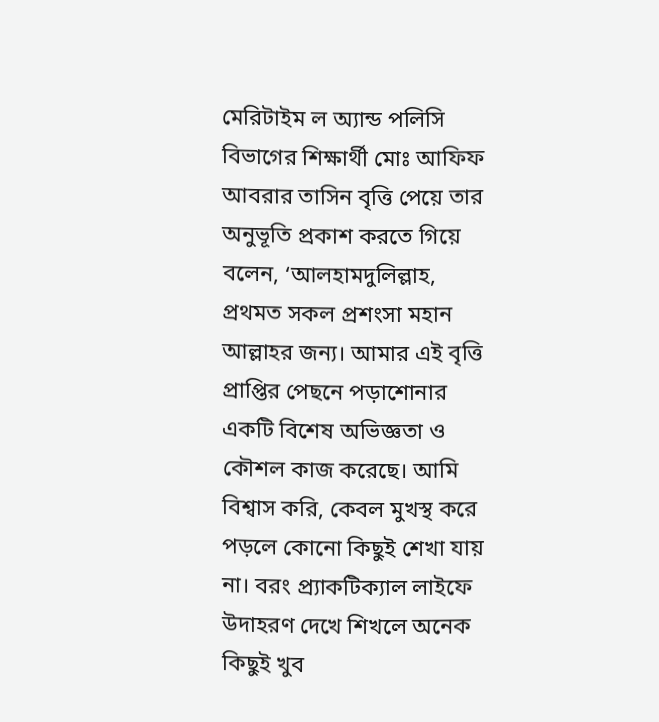মেরিটাইম ল অ্যান্ড পলিসি বিভাগের শিক্ষার্থী মোঃ আফিফ আবরার তাসিন বৃত্তি পেয়ে তার অনুভূতি প্রকাশ করতে গিয়ে বলেন, ‘আলহামদুলিল্লাহ, প্রথমত সকল প্রশংসা মহান আল্লাহর জন্য। আমার এই বৃত্তি প্রাপ্তির পেছনে পড়াশোনার একটি বিশেষ অভিজ্ঞতা ও কৌশল কাজ করেছে। আমি বিশ্বাস করি, কেবল মুখস্থ করে পড়লে কোনো কিছুই শেখা যায় না। বরং প্র্যাকটিক্যাল লাইফে উদাহরণ দেখে শিখলে অনেক কিছুই খুব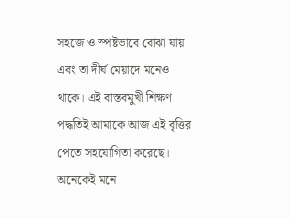সহজে ও স্পষ্টভাবে বোঝা যায় এবং তা দীর্ঘ মেয়াদে মনেও থাকে। এই বাস্তবমুখী শিক্ষণ পদ্ধতিই আমাকে আজ এই বৃত্তির পেতে সহযোগিতা করেছে। অনেকেই মনে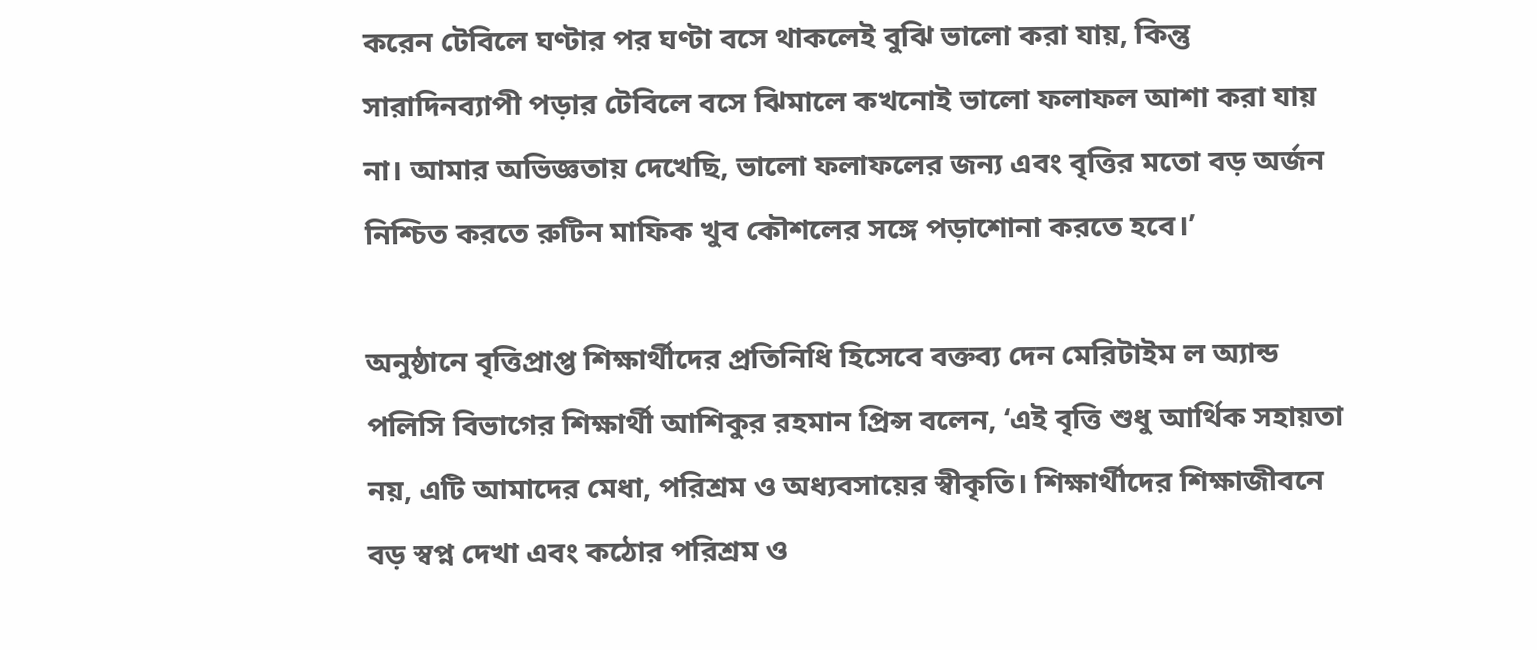করেন টেবিলে ঘণ্টার পর ঘণ্টা বসে থাকলেই বুঝি ভালো করা যায়, কিন্তু সারাদিনব্যাপী পড়ার টেবিলে বসে ঝিমালে কখনোই ভালো ফলাফল আশা করা যায় না। আমার অভিজ্ঞতায় দেখেছি, ভালো ফলাফলের জন্য এবং বৃত্তির মতো বড় অর্জন নিশ্চিত করতে রুটিন মাফিক খুব কৌশলের সঙ্গে পড়াশোনা করতে হবে।’

অনুষ্ঠানে বৃত্তিপ্রাপ্ত শিক্ষার্থীদের প্রতিনিধি হিসেবে বক্তব্য দেন মেরিটাইম ল অ্যান্ড পলিসি বিভাগের শিক্ষার্থী আশিকুর রহমান প্রিন্স বলেন, ‘এই বৃত্তি শুধু আর্থিক সহায়তা নয়, এটি আমাদের মেধা, পরিশ্রম ও অধ্যবসায়ের স্বীকৃতি। শিক্ষার্থীদের শিক্ষাজীবনে বড় স্বপ্ন দেখা এবং কঠোর পরিশ্রম ও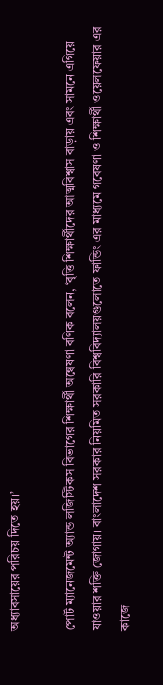অধ্যাবসায়ের পরিচয় দিতে হয়।’

পোর্ট ম্যানেজমেন্ট অ্যান্ড লজিস্টিকস বিভাগের শিক্ষার্থী অন্বেষণা বণিক বলেন, ‘বৃত্তি শিক্ষার্থীদের আত্মবিশ্বাস বাড়ায় এবং সামনে এগিয়ে যাওয়ার শক্তি জোগায়। বাংলাদেশ সরকার নিয়মিত সরকারি বিশ্ববিদ্যালয়গুলোতে ফান্ডিং এর মাধ্যমে গবেষণা ও শিক্ষার্থী ওয়েলফেয়ার এর কাজে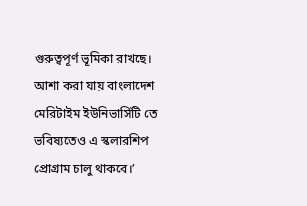গুরুত্বপূর্ণ ভূমিকা রাখছে। আশা করা যায় বাংলাদেশ মেরিটাইম ইউনিভার্সিটি তে ভবিষ্যতেও এ স্কলারশিপ প্রোগ্রাম চালু থাকবে।’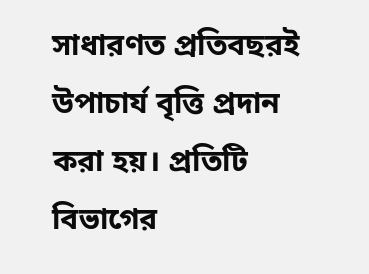সাধারণত প্রতিবছরই উপাচার্য বৃত্তি প্রদান করা হয়। প্রতিটি বিভাগের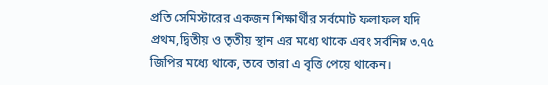প্রতি সেমিস্টারের একজন শিক্ষার্থীর সর্বমোট ফলাফল যদি প্রথম,দ্বিতীয় ও তৃতীয় স্থান এর মধ্যে থাকে এবং সর্বনিম্ন ৩.৭৫ জিপির মধ্যে থাকে, তবে তারা এ বৃত্তি পেয়ে থাকেন।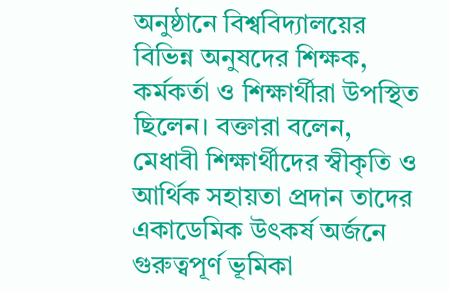অনুষ্ঠানে বিশ্ববিদ্যালয়ের বিভিন্ন অনুষদের শিক্ষক, কর্মকর্তা ও শিক্ষার্থীরা উপস্থিত ছিলেন। বক্তারা বলেন, মেধাবী শিক্ষার্থীদের স্বীকৃতি ও আর্থিক সহায়তা প্রদান তাদের একাডেমিক উৎকর্ষ অর্জনে গুরুত্বপূর্ণ ভূমিকা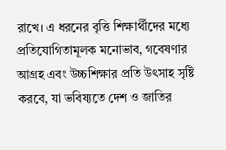রাখে। এ ধরনের বৃত্তি শিক্ষার্থীদের মধ্যে প্রতিযোগিতামূলক মনোভাব, গবেষণার আগ্রহ এবং উচ্চশিক্ষার প্রতি উৎসাহ সৃষ্টি করবে, যা ভবিষ্যতে দেশ ও জাতির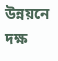উন্নয়নে দক্ষ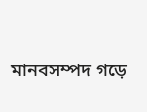মানবসম্পদ গড়ে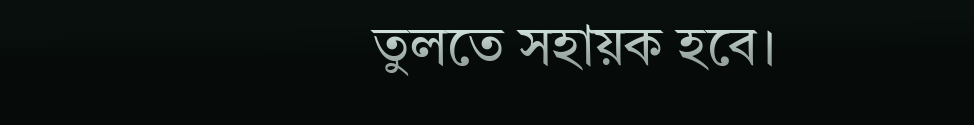তুলতে সহায়ক হবে।